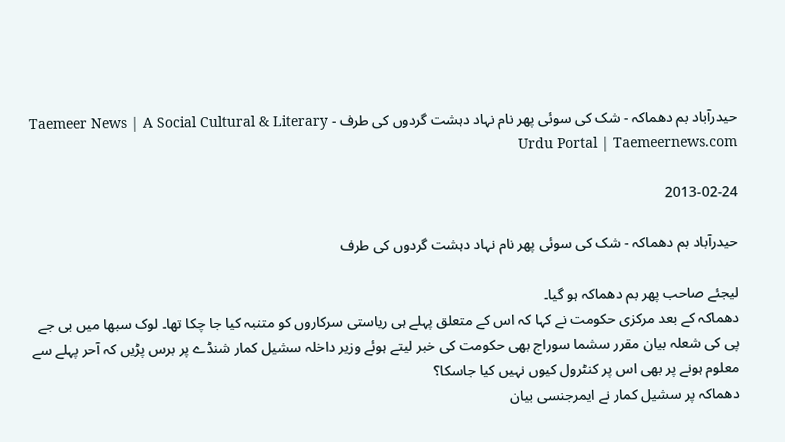حیدرآباد بم دھماکہ - شک کی سوئی پھر نام نہاد دہشت گردوں کی طرف - Taemeer News | A Social Cultural & Literary Urdu Portal | Taemeernews.com

2013-02-24

حیدرآباد بم دھماکہ - شک کی سوئی پھر نام نہاد دہشت گردوں کی طرف

لیجئے صاحب پھر بم دھماکہ ہو گیا۔
دھماکہ کے بعد مرکزی حکومت نے کہا کہ اس کے متعلق پہلے ہی ریاستی سرکاروں کو متنبہ کیا جا چکا تھا۔ لوک سبھا میں بی جے پی کی شعلہ بیان مقرر سشما سوراج بھی حکومت کی خبر لیتے ہوئے وزیر داخلہ سشیل کمار شنڈے پر برس پڑیں کہ آحر پہلے سے معلوم ہونے پر بھی اس پر کنٹرول کیوں نہیں کیا جاسکا؟
دھماکہ پر سشیل کمار نے ایمرجنسی بیان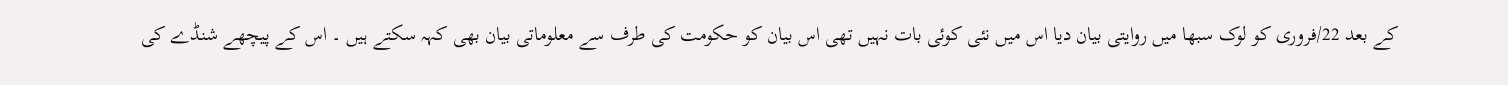کے بعد 22/فروری کو لوک سبھا میں روایتی بیان دیا اس میں نئی کوئی بات نہیں تھی اس بیان کو حکومت کی طرف سے معلوماتی بیان بھی کہہ سکتے ہیں ۔ اس کے پیچھے شنڈے کی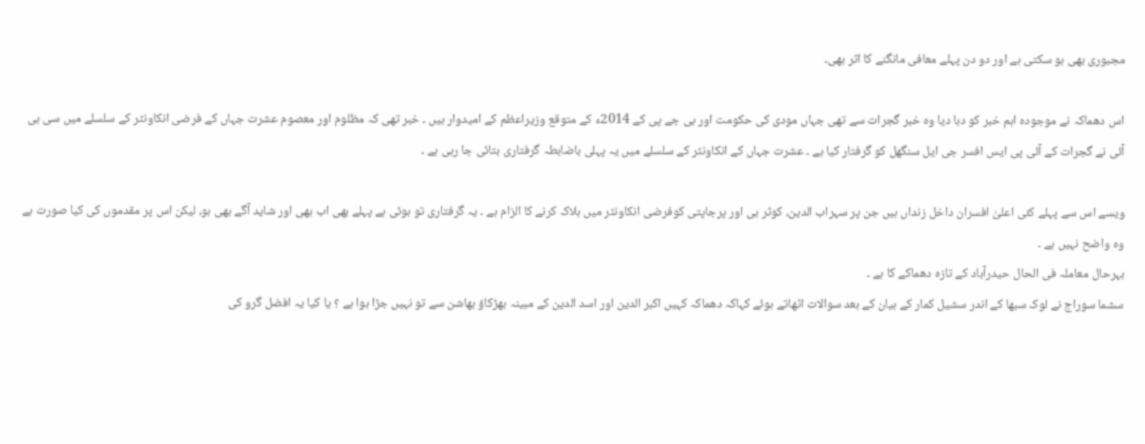مجبوری بھی ہو سکتی ہے اور دو دن پہلے معافی مانگنے کا اثر بھی۔

اس دھماکہ نے موجودہ اہم خبر کو دبا دیا وہ خبر گجرات سے تھی جہاں مودی کی حکومت اور بی جے پی کے 2014ء کے متوقع وزیراعظم کے امیدوار ہیں ۔ خبر تھی کہ مظلوم اور معصوم عشرت جہاں کے فرضی انکاونٹر کے سلسلے میں سی بی آئی نے گجرات کے آئی پی ایس افسر جی ایل سنگھل کو گرفتار کیا ہے ۔ عشرت جہاں کے انکاونٹر کے سلسلے میں یہ پہلی باضابطہ گرفتاری بتائی جا رہی ہے ۔

ویسے اس سے پہلے کئی اعلیٰ افسران داخل زنداں ہیں جن پر سہراب الدین، کوثر بی اور پرجاپتی کوفرضی انکاونٹر میں ہلاک کرنے کا الزام ہے ۔ یہ گرفتاری تو ہوئی ہے پہلے بھی اب بھی اور شاید آگے بھی ہو، لیکن اس پر مقدموں کی کیا صورت ہے وہ واضح نہیں ہے ۔
بہرحال معاملہ فی الحال حیدرآباد کے تازہ دھماکے کا ہے ۔
سشما سوراج نے لوک سبھا کے اندر سشیل کمار کے بیان کے بعد سوالات اٹھاتے ہوئے کہاکہ دھماکہ کہیں اکبر الدین اور اسد الدین کے مبینہ بھڑکاؤ بھاشن سے تو نہیں جڑا ہوا ہے ؟ یا کیا یہ افضل گرو کی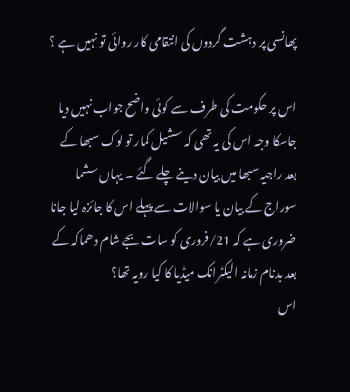پھانسی پر دہشت گردوں کی انتقامی کار روائی تو نہیں ہے ؟

اس پر حکومت کی طرف سے کوئی واضح جواب نہیں دیا جاسکا وجہ اس کی یہ تھی کہ سشیل کمار تو لوک سبھا کے بعد راجیہ سبھا میں بیان دینے چلے گئے ۔ یہاں سشما سوراج کے بیان یا سوالات سے پہلے اس کا جائزہ لیا جانا ضروری ہے کہ 21/فروری کو سات بجے شام دھماکہ کے بعد بدنام زمانہ الیکٹرانک میڈیا کا کیا رویہ تھا؟
اس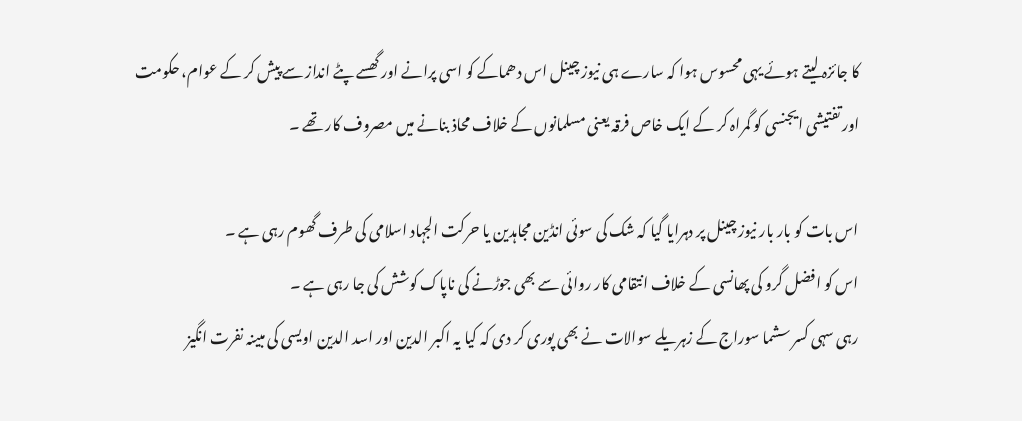کا جائزہ لیتے ہوئے یہی محسوس ہوا کہ سارے ہی نیوز چینل اس دھماکے کو اسی پرانے اور گھسے پٹے انداز سے پیش کر کے عوام، حکومت اور تفتیشی ایجنسی کو گمراہ کر کے ایک خاص فرقہ یعنی مسلمانوں کے خلاف محاذ بنانے میں مصروف کار تھے ۔

اس بات کو بار بار نیوز چینل پر دہرایا گیا کہ شک کی سوئی انڈین مجاہدین یا حرکت الجہاد اسلامی کی طرف گھوم رہی ہے ۔
اس کو افضل گرو کی پھانسی کے خلاف انتقامی کار روائی سے بھی جوڑنے کی ناپاک کوشش کی جا رہی ہے ۔
رہی سہی کسر سشما سوراج کے زہریلے سوالات نے بھی پوری کر دی کہ کیا یہ اکبر الدین اور اسد الدین اویسی کی مبینہ نفرت انگیز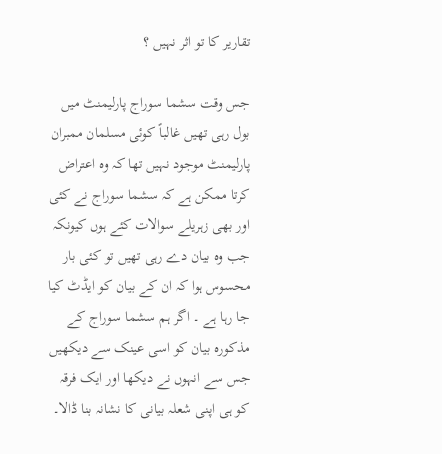تقاریر کا تو اثر نہیں ؟

جس وقت سشما سوراج پارلیمنٹ میں بول رہی تھیں غالباً کوئی مسلمان ممبران پارلیمنٹ موجود نہیں تھا کہ وہ اعتراض کرتا ممکن ہے کہ سشما سوراج نے کئی اور بھی زہریلے سوالات کئے ہوں کیونکہ جب وہ بیان دے رہی تھیں تو کئی بار محسوس ہوا کہ ان کے بیان کو ایڈٹ کیا جا رہا ہے ۔ اگر ہم سشما سوراج کے مذکورہ بیان کو اسی عینک سے دیکھیں جس سے انہوں نے دیکھا اور ایک فرقہ کو ہی اپنی شعلہ بیانی کا نشانہ بنا ڈالا۔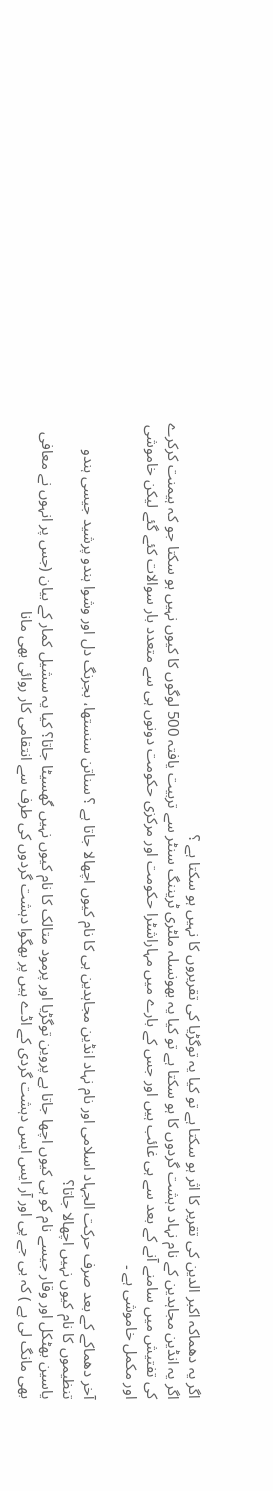اگر یہ دھماکہ اکبر الدین کی تقریر کا اثر ہو سکتا ہے تو کیا یہ توگڑیا کی تقریروں کا نہیں ہو سکتا ہے ؟
اگر یہ انڈین مجاہدین کے نام نہاد دہشت گردوں کا ہو سکتا ہے تو کیا یہ بھونسلہ ملٹری ٹریننگ سنٹر سے تربیت یافتہ 500 لوگوں کا کیوں نہیں ہو سکتا جو کہ ہیمنت کرکرے کی تفتیش میں سامنے آنے کے بعد سے ہی غائب ہیں اور جس کے بارے میں مہاراشٹرا حکومت اور مرکزی حکومت دونوں ہی سے متعدد بار سوالات کئے گئے لیکن خاموشی اور مکمل خاموشی ہے ۔

آخر دھماکے کے بعد صرف حرکت الجہاد اسلامی اور نام نہاد انڈین مجاہدین ہی کا نام کیوں اچھالا جاتا ہے ؟ سناتن سنستھا، بجرنگ دل اور وشوا ہندو پرشید جیسی ہندو تنظیموں کا نام کیوں نہیں اچھالا جاتا؟
یاسین بھٹکل اور وقار جیسے نام کو ہی کیوں اچھا جاتا ہے پروین توگڑیا اور پرمود متالک کا نام کیوں نہیں گھسیٹا جاتا؟ کیا یہ سشیل کمار کے بیان (جس پر انہوں نے معافی بھی مانگ لی ہے ) کہ بی جے پی اور آر ایس ایس دہشت گردی کے اڈے ہیں پر بھگوا دہشت گردوں کی طرف سے انتقامی کار روائی بھی مانا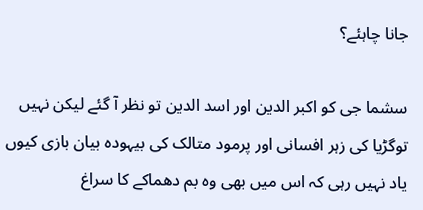جانا چاہئے؟

سشما جی کو اکبر الدین اور اسد الدین تو نظر آ گئے لیکن نہیں توگڑیا کی زہر افسانی اور پرمود متالک کی بیہودہ بیان بازی کیوں یاد نہیں رہی کہ اس میں بھی وہ بم دھماکے کا سراغ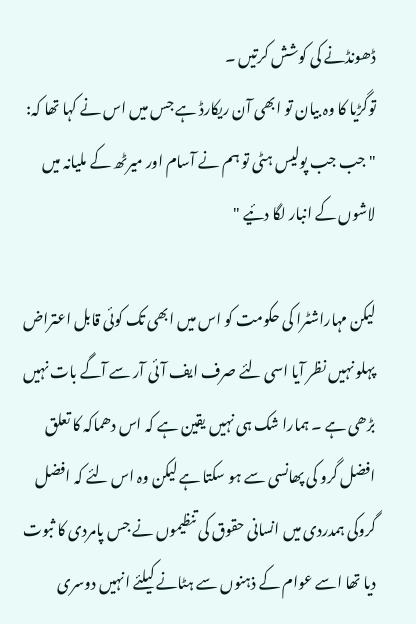ڈھونڈنے کی کوشش کرتیں ۔
توگڑیا کا وہ بیان تو ابھی آن ریکارڈ ہے جس میں اس نے کہا تھا کہ:
"جب جب پولیس ہٹی تو ہم نے آسام اور میرٹھ کے ملیانہ میں لاشوں کے انبار لگا دئیے "

لیکن مہاراشٹرا کی حکومت کو اس میں ابھی تک کوئی قابل اعتراض پہلو نہیں نظر آیا اسی لئے صرف ایف آئی آر سے آگے بات نہیں بڑھی ہے ۔ ہمارا شک ہی نہیں یقین ہے کہ اس دھماکہ کا تعلق افضل گرو کی پھانسی سے ہو سکتا ہے لیکن وہ اس لئے کہ افضل گروکی ہمدردی میں انسانی حقوق کی تنظیموں نے جس پامردی کا ثبوت دیا تھا اسے عوام کے ذہنوں سے ہٹانے کیلئے انہیں دوسری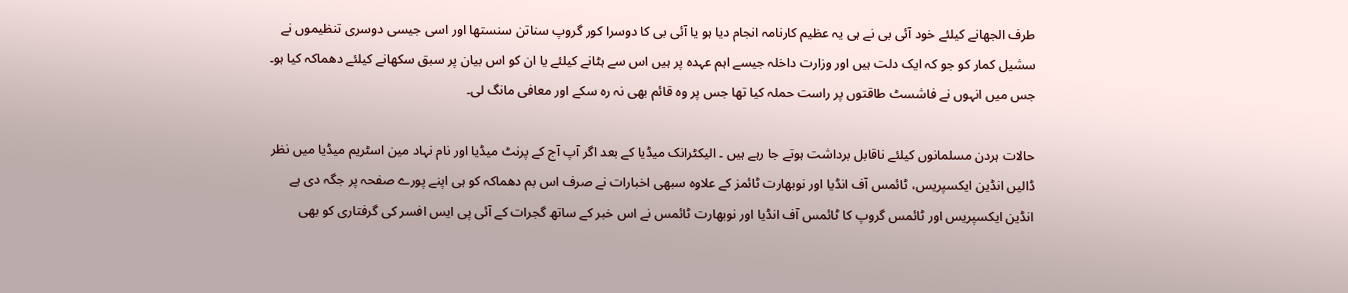طرف الجھانے کیلئے خود آئی بی نے ہی یہ عظیم کارنامہ انجام دیا ہو یا آئی بی کا دوسرا کور گروپ سناتن سنستھا اور اسی جیسی دوسری تنظیموں نے سشیل کمار کو جو کہ ایک دلت ہیں اور وزارت داخلہ جیسے اہم عہدہ پر ہیں اس سے ہٹانے کیلئے یا ان کو اس بیان پر سبق سکھانے کیلئے دھماکہ کیا ہو۔
جس میں انہوں نے فاشسٹ طاقتوں پر راست حملہ کیا تھا جس پر وہ قائم بھی نہ رہ سکے اور معافی مانگ لی۔

حالات ہردن مسلمانوں کیلئے ناقابل برداشت ہوتے جا رہے ہیں ۔ الیکٹرانک میڈیا کے بعد اگر آپ آج کے پرنٹ میڈیا اور نام نہاد مین اسٹریم میڈیا میں نظر ڈالیں انڈین ایکسپریس، ٹائمس آف انڈیا اور نوبھارت ٹائمز کے علاوہ سبھی اخبارات نے صرف اس بم دھماکہ کو ہی اپنے پورے صفحہ پر جگہ دی ہے انڈین ایکسپریس اور ٹائمس گروپ کا ٹائمس آف انڈیا اور نوبھارت ٹائمس نے اس خبر کے ساتھ گجرات کے آئی پی ایس افسر کی گرفتاری کو بھی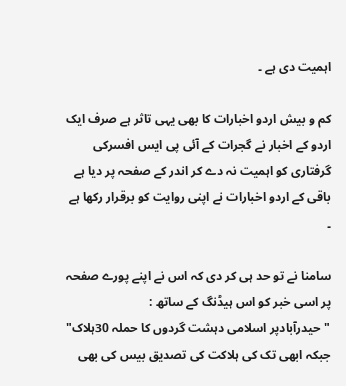اہمیت دی ہے ۔

کم و بیش اردو اخبارات کا بھی یہی تاثر ہے صرف ایک اردو کے اخبار نے گجرات کے آئی پی ایس افسرکی گرفتاری کو اہمیت نہ دے کر اندر کے صفحہ پر دیا ہے باقی کے اردو اخبارات نے اپنی روایت کو برقرار رکھا ہے ۔

سامنا نے تو حد ہی کر دی کہ اس نے اپنے پورے صفحہ پر اسی خبر کو اس ہیڈنگ کے ساتھ :
"حیدرآبادپر اسلامی دہشت گردوں کا حملہ 30ہلاک"
جبکہ ابھی تک کی ہلاکت کی تصدیق بیس کی بھی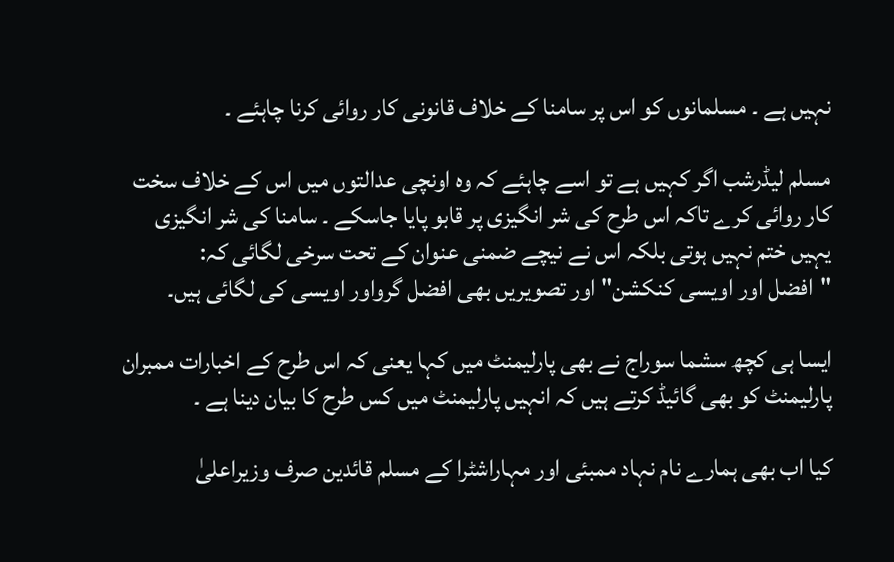نہیں ہے ۔ مسلمانوں کو اس پر سامنا کے خلاف قانونی کار روائی کرنا چاہئے ۔

مسلم لیڈرشب اگر کہیں ہے تو اسے چاہئے کہ وہ اونچی عدالتوں میں اس کے خلاف سخت کار روائی کرے تاکہ اس طرح کی شر انگیزی پر قابو پایا جاسکے ۔ سامنا کی شر انگیزی یہیں ختم نہیں ہوتی بلکہ اس نے نیچے ضمنی عنوان کے تحت سرخی لگائی کہ:
"افضل اور اویسی کنکشن" اور تصویریں بھی افضل گرواور اویسی کی لگائی ہیں۔

ایسا ہی کچھ سشما سوراج نے بھی پارلیمنٹ میں کہا یعنی کہ اس طرح کے اخبارات ممبران پارلیمنٹ کو بھی گائیڈ کرتے ہیں کہ انہیں پارلیمنٹ میں کس طرح کا بیان دینا ہے ۔

کیا اب بھی ہمارے نام نہاد ممبئی اور مہاراشٹرا کے مسلم قائدین صرف وزیراعلیٰ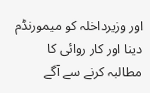اور وزیرداخلہ کو میمورنڈم دینا اور کار روائی کا مطالبہ کرنے سے آگے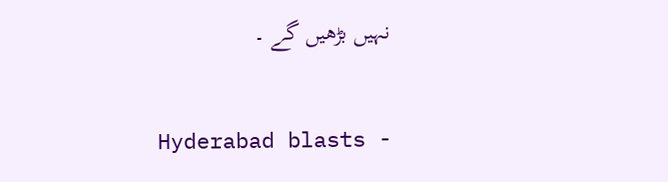نہیں بڑھیں گے ۔

Hyderabad blasts -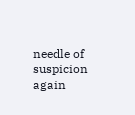needle of suspicion again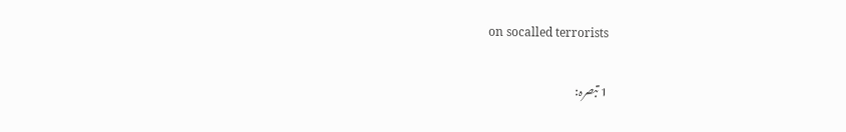on socalled terrorists

1 تبصرہ: